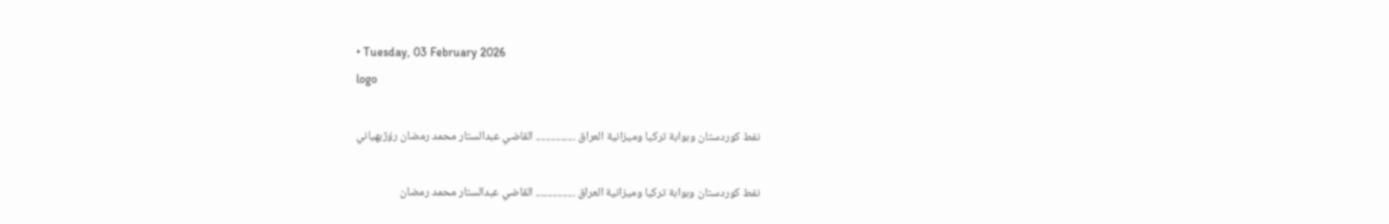• Tuesday, 03 February 2026
logo

نفط كوردستان وبوابة تركيا وميزانية العراق ................ القاضي عبدالستار محمد رمضان رۉژبھياني

نفط كوردستان وبوابة تركيا وميزانية العراق ................ القاضي عبدالستار محمد رمضان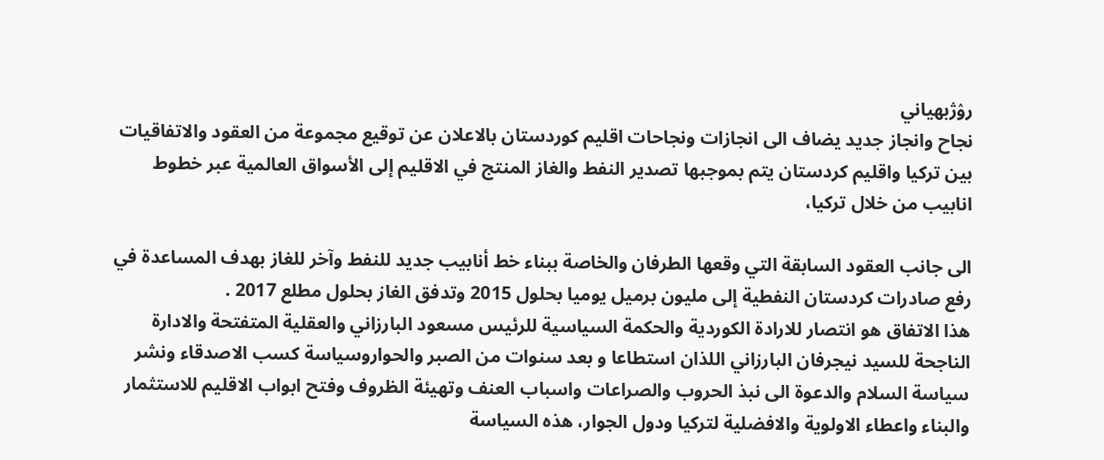رۉژبھياني
نجاح وانجاز جديد يضاف الى انجازات ونجاحات اقليم كوردستان بالاعلان عن توقيع مجموعة من العقود والاتفاقيات بين تركيا واقليم كردستان يتم بموجبها تصدير النفط والغاز المنتج في الاقليم إلى الأسواق العالمية عبر خطوط انابيب من خلال تركيا،

الى جانب العقود السابقة التي وقعها الطرفان والخاصة ببناء خط أنابيب جديد للنفط وآخر للغاز بهدف المساعدة في رفع صادرات كردستان النفطية إلى مليون برميل يوميا بحلول 2015 وتدفق الغاز بحلول مطلع 2017 .
هذا الاتفاق هو انتصار للارادة الكوردية والحكمة السياسية للرئيس مسعود البارزاني والعقلية المتفتحة والادارة الناجحة للسيد نيجرفان البارزاني اللذان استطاعا و بعد سنوات من الصبر والحواروسياسة كسب الاصدقاء ونشر سياسة السلام والدعوة الى نبذ الحروب والصراعات واسباب العنف وتهيئة الظروف وفتح ابواب الاقليم للاستثمار والبناء واعطاء الاولوية والافضلية لتركيا ودول الجوار، هذه السياسة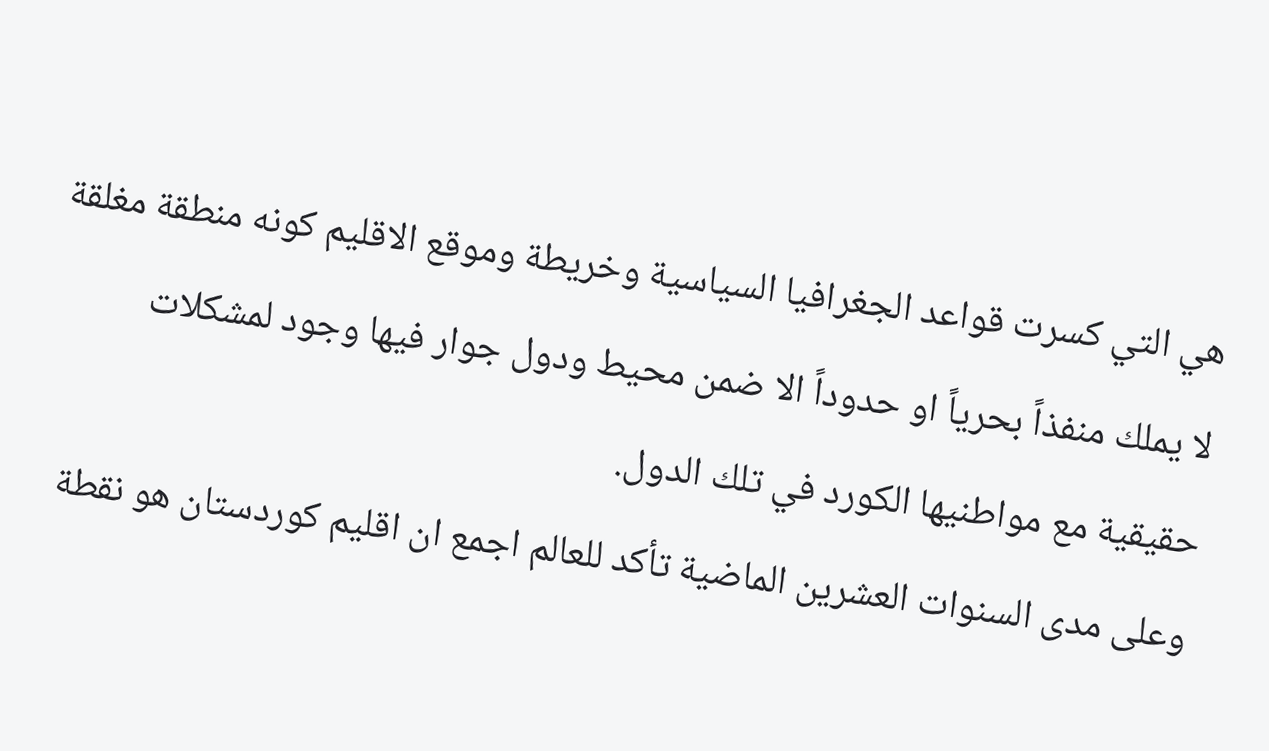هي التي كسرت قواعد الجغرافيا السياسية وخريطة وموقع الاقليم كونه منطقة مغلقة لا يملك منفذاً بحرياً او حدوداً الا ضمن محيط ودول جوار فيها وجود لمشكلات حقيقية مع مواطنيها الكورد في تلك الدول.
وعلى مدى السنوات العشرين الماضية تأكد للعالم اجمع ان اقليم كوردستان هو نقطة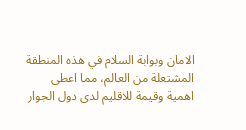الامان وبوابة السلام في هذه المنطقة المشتعلة من العالم، مما اعطى اهمية وقيمة للاقليم لدى دول الجوار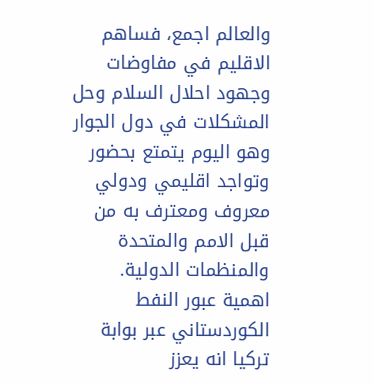والعالم اجمع، فساهم الاقليم في مفاوضات وجهود احلال السلام وحل المشكلات في دول الجوار وهو اليوم يتمتع بحضور وتواجد اقليمي ودولي معروف ومعترف به من قبل الامم والمتحدة والمنظمات الدولية.
اهمية عبور النفط الكوردستاني عبر بوابة تركيا انه يعزز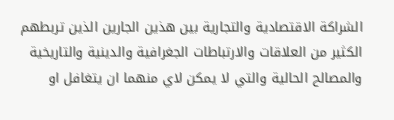الشراكة الاقتصادية والتجارية بين هذين الجارين الذين تربطهم الكثير من العلاقات والارتباطات الجغرافية والدينية والتاريخية والمصالح الحالية والتي لا يمكن لاي منهما ان يتغافل او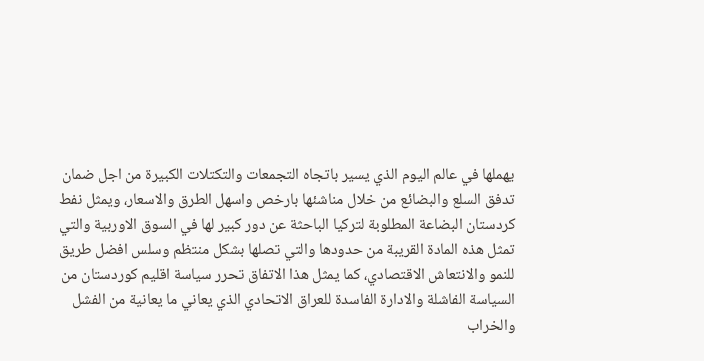يهملها في عالم اليوم الذي يسير باتجاه التجمعات والتكتلات الكبيرة من اجل ضمان تدفق السلع والبضائع من خلال مناشئها بارخص واسهل الطرق والاسعار، ويمثل نفط كردستان البضاعة المطلوبة لتركيا الباحثة عن دور كبير لها في السوق الاوربية والتي تمثل هذه المادة القريبة من حدودها والتي تصلها بشكل منتظم وسلس افضل طريق للنمو والانتعاش الاقتصادي، كما يمثل هذا الاتفاق تحرر سياسة اقليم كوردستان من السياسة الفاشلة والادارة الفاسدة للعراق الاتحادي الذي يعاني ما يعانية من الفشل والخراب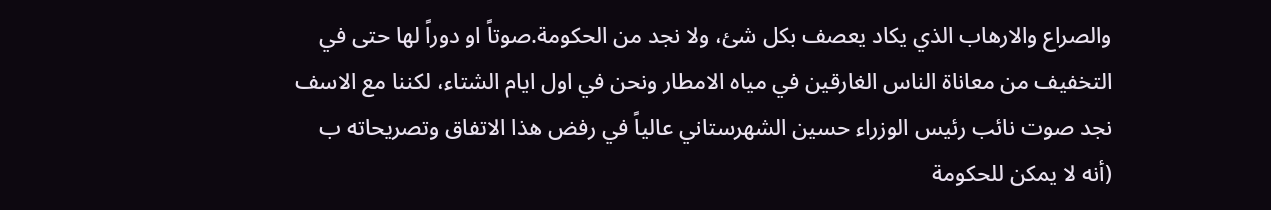والصراع والارهاب الذي يكاد يعصف بكل شئ، ولا نجد من الحكومة.صوتاً او دوراً لها حتى في التخفيف من معاناة الناس الغارقين في مياه الامطار ونحن في اول ايام الشتاء، لكننا مع الاسف نجد صوت نائب رئيس الوزراء حسين الشهرستاني عالياً في رفض هذا الاتفاق وتصريحاته ب (أنه لا يمكن للحكومة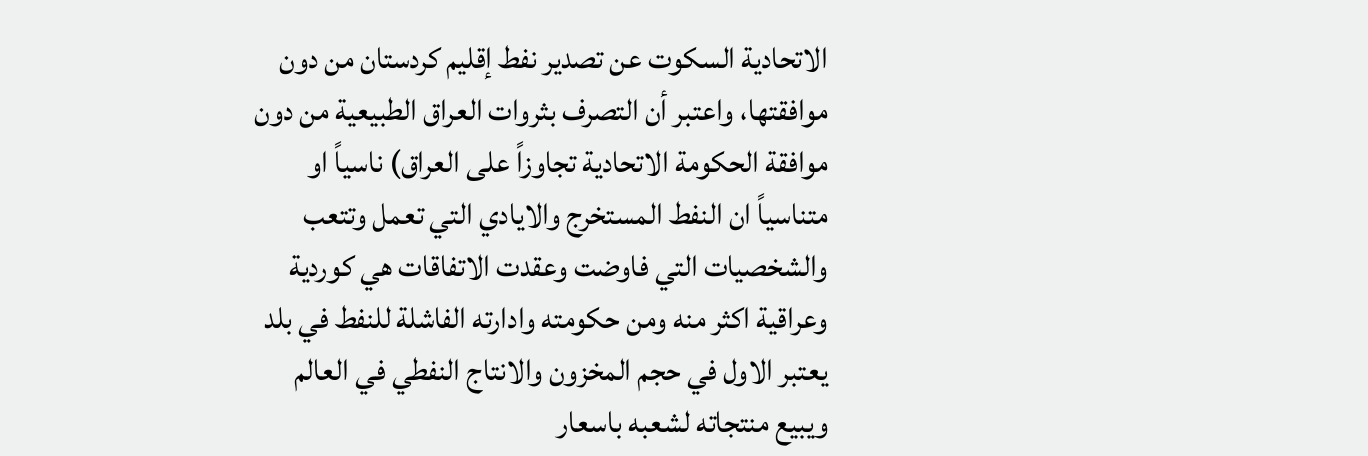الاتحادية السكوت عن تصدير نفط إقليم كردستان من دون موافقتها، واعتبر أن التصرف بثروات العراق الطبيعية من دون موافقة الحكومة الاتحادية تجاوزاً على العراق) ناسياً او متناسياً ان النفط المستخرج والايادي التي تعمل وتتعب والشخصيات التي فاوضت وعقدت الاتفاقات هي كوردية وعراقية اكثر منه ومن حكومته وادارته الفاشلة للنفط في بلد يعتبر الاول في حجم المخزون والانتاج النفطي في العالم ويبيع منتجاته لشعبه باسعار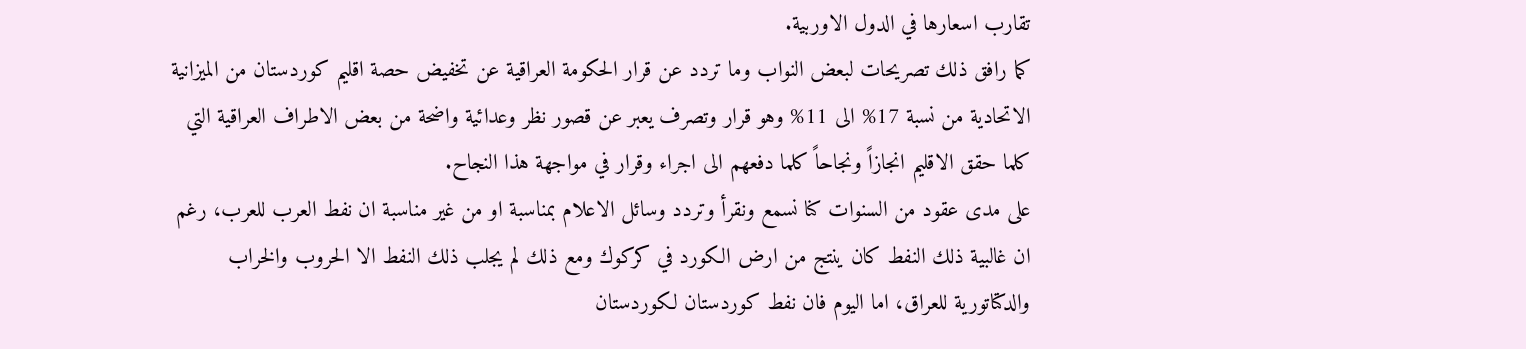تقارب اسعارها في الدول الاوربية.
كما رافق ذلك تصريحات لبعض النواب وما تردد عن قرار الحكومة العراقية عن تخفيض حصة اقليم كوردستان من الميزانية الاتحادية من نسبة 17% الى 11% وهو قرار وتصرف يعبر عن قصور نظر وعدائية واضحة من بعض الاطراف العراقية التي كلما حقق الاقليم انجازاً ونجاحاً كلما دفعهم الى اجراء وقرار في مواجهة هذا النجاح.
على مدى عقود من السنوات كنا نسمع ونقرأ وتردد وسائل الاعلام بمناسبة او من غير مناسبة ان نفط العرب للعرب، رغم ان غالبية ذلك النفط كان ينتج من ارض الكورد في كركوك ومع ذلك لم يجلب ذلك النفط الا الحروب والخراب والدكتاتورية للعراق، اما اليوم فان نفط كوردستان لكوردستان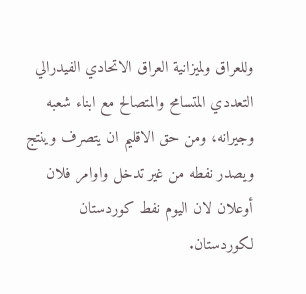وللعراق ولميزانية العراق الاتحادي الفيدرالي التعددي المتسامح والمتصالح مع ابناء شعبه وجيرانه، ومن حق الاقليم ان يتصرف وينتج ويصدر نفطه من غير تدخل واوامر فلان أوعلان لان اليوم نفط كوردستان لكوردستان.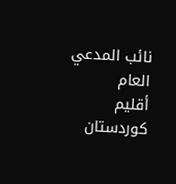نائب المدعي العام
أقليم كوردستان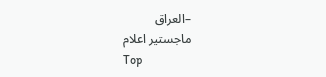–العراق
ماجستير اعلام
Top